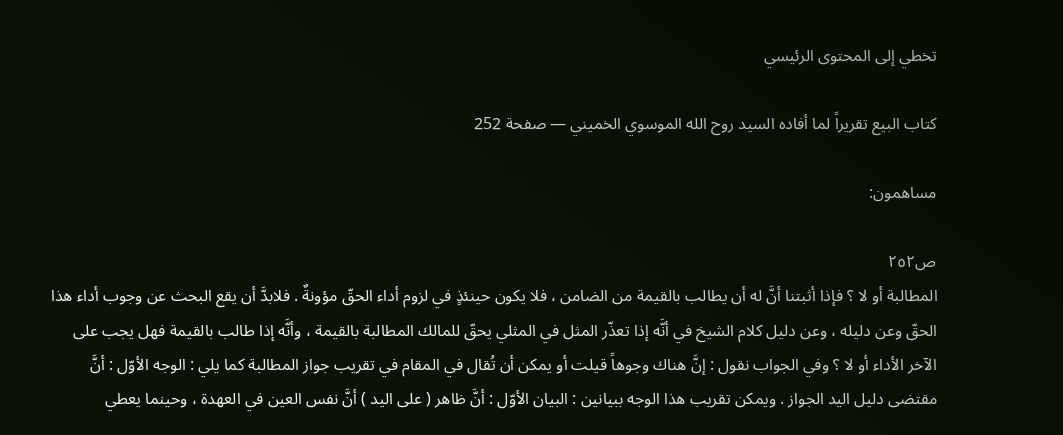تخطي إلى المحتوى الرئيسي

كتاب البيع تقريراً لما أفاده السيد روح الله الموسوي الخميني — صفحة 252

مساهمون:

ص٢٥٢
المطالبة أو لا ؟ فإذا أثبتنا أنَّ له أن يطالب بالقيمة من الضامن ، فلا يكون حينئذٍ في لزوم أداء الحقّ مؤونةٌ . فلابدَّ أن يقع البحث عن وجوب أداء هذا الحقّ وعن دليله ، وعن دليل كلام الشيخ في أنَّه إذا تعذّر المثل في المثلي يحقّ للمالك المطالبة بالقيمة ، وأنَّه إذا طالب بالقيمة فهل يجب على الآخر الأداء أو لا ؟ وفي الجواب نقول : إنَّ هناك وجوهاً قيلت أو يمكن أن تُقال في المقام في تقريب جواز المطالبة كما يلي : الوجه الأوّل : أنَّ مقتضى دليل اليد الجواز . ويمكن تقريب هذا الوجه ببيانين : البيان الأوّل : أنَّ ظاهر ( على اليد ) أنَّ نفس العين في العهدة ، وحينما يعطي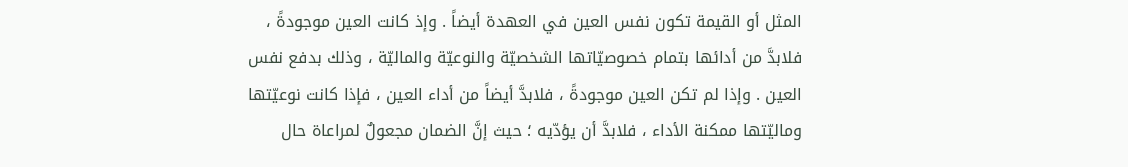المثل أو القيمة تكون نفس العين في العهدة أيضاً . وإذ كانت العين موجودةً ، فلابدَّ من أدائها بتمام خصوصيّاتها الشخصيّة والنوعيّة والماليّة ، وذلك بدفع نفس العين . وإذا لم تكن العين موجودةً ، فلابدَّ أيضاً من أداء العين ، فإذا كانت نوعيّتها وماليّتها ممكنة الأداء ، فلابدَّ أن يؤدّيه ؛ حيث إنَّ الضمان مجعولٌ لمراعاة حال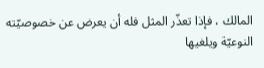المالك ، فإذا تعذّر المثل فله أن يعرض عن خصوصيّته النوعيّة ويلغيها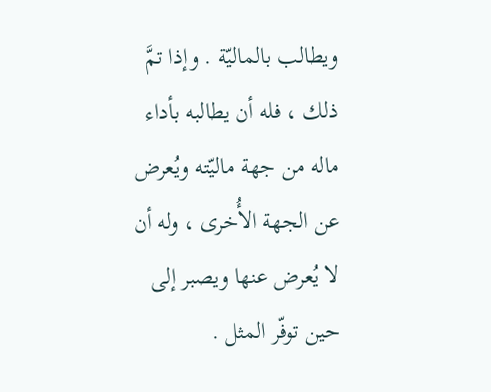ويطالب بالماليّة . وإذا تمَّ ذلك ، فله أن يطالبه بأداء ماله من جهة ماليّته ويُعرض عن الجهة الأُخرى ، وله أن لا يُعرض عنها ويصبر إلى حين توفّر المثل .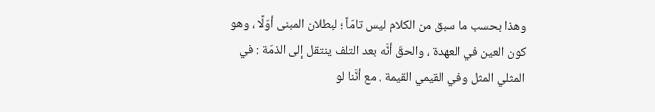وهذا بحسب ما سبق من الكلام ليس تامّاً ؛ لبطلان المبنى أوّلًا ، وهو كون العين في العهدة ، والحقّ أنَّه بعد التلف ينتقل إلى الذمّة : في المثلي المثل وفي القيمي القيمة . مع أنَّنا لو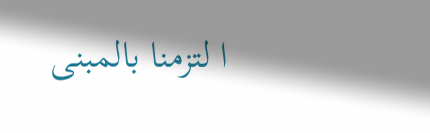ا لتزمنا بالمبنى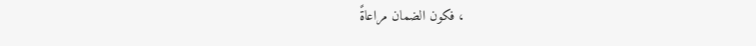، فكون الضمان مراعاةً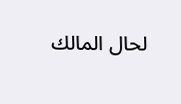لحال المالك